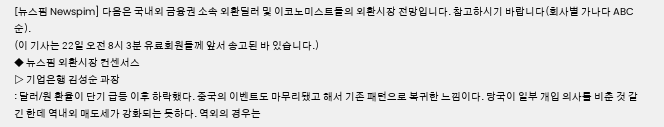[뉴스핌 Newspim] 다음은 국내외 금융권 소속 외환딜러 및 이코노미스트들의 외환시장 전망입니다. 참고하시기 바랍니다(회사별 가나다 ABC순).
(이 기사는 22일 오전 8시 3분 유료회원들께 앞서 송고된 바 있습니다.)
◆ 뉴스핌 외환시장 컨센서스
▷ 기업은행 김성순 과장
: 달러/원 환율이 단기 급등 이후 하락했다. 중국의 이벤트도 마무리됐고 해서 기존 패턴으로 복귀한 느낌이다. 당국이 일부 개입 의사를 비춘 것 같긴 한데 역내외 매도세가 강화되는 듯하다. 역외의 경우는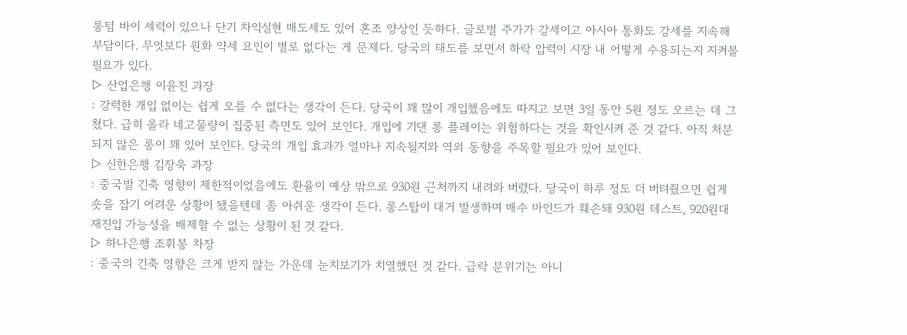롱텀 바이 세력이 있으나 단기 차익실현 매도세도 있어 혼조 양상인 듯하다. 글로벌 주가가 강세이고 아시아 통화도 강세를 지속해 부담이다. 무엇보다 원화 약세 요인이 별로 없다는 게 문제다. 당국의 태도를 보면서 하락 압력이 시장 내 어떻게 수용되는지 지켜볼 필요가 있다.
▷ 산업은행 이윤진 과장
: 강력한 개입 없이는 쉽게 오를 수 없다는 생각이 든다. 당국이 꽤 많이 개입했음에도 따지고 보면 3일 동안 5원 정도 오르는 데 그쳤다. 급히 올라 네고물량이 집중된 측면도 있어 보인다. 개입에 기댄 롱 플레이는 위험하다는 것을 확인시켜 준 것 같다. 아직 처분되지 않은 롱이 꽤 있어 보인다. 당국의 개입 효과가 얼마나 지속될지와 역외 동향을 주목할 필요가 있어 보인다.
▷ 신한은행 김장욱 과장
: 중국발 긴축 영향이 제한적이었음에도 환율이 예상 밖으로 930원 근처까지 내려와 버렸다. 당국이 하루 정도 더 버텨줬으면 쉽게 숏을 잡기 어려운 상황이 됐을텐데 좀 아쉬운 생각이 든다. 롱스탑이 대거 발생하며 매수 마인드가 훼손돼 930원 테스트, 920원대 재진입 가능성을 배제할 수 없는 상황이 된 것 같다.
▷ 하나은행 조휘봉 차장
: 중국의 긴축 영향은 크게 받지 않는 가운데 눈치보기가 치열했던 것 같다. 급락 분위기는 아니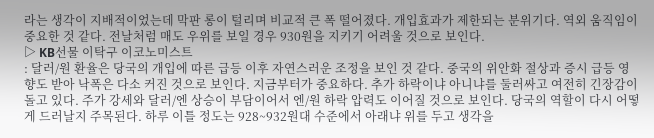라는 생각이 지배적이었는데 막판 롱이 털리며 비교적 큰 폭 떨어졌다. 개입효과가 제한되는 분위기다. 역외 움직임이 중요한 것 같다. 전날처럼 매도 우위를 보일 경우 930원을 지키기 어려울 것으로 보인다.
▷ KB선물 이탁구 이코노미스트
: 달러/원 환율은 당국의 개입에 따른 급등 이후 자연스러운 조정을 보인 것 같다. 중국의 위안화 절상과 증시 급등 영향도 받아 낙폭은 다소 커진 것으로 보인다. 지금부터가 중요하다. 추가 하락이냐 아니냐를 둘러싸고 여전히 긴장감이 돌고 있다. 주가 강세와 달러/엔 상승이 부담이어서 엔/원 하락 압력도 이어질 것으로 보인다. 당국의 역할이 다시 어떻게 드러날지 주목된다. 하루 이틀 정도는 928~932원대 수준에서 아래냐 위를 두고 생각을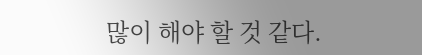많이 해야 할 것 같다.